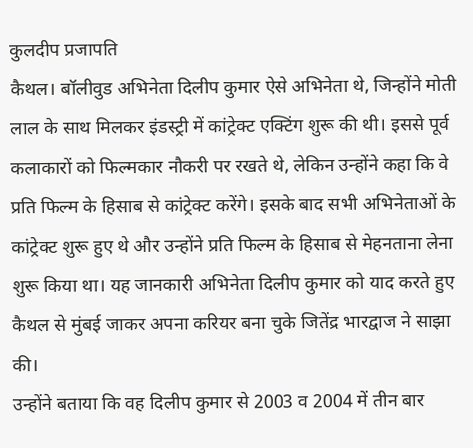कुलदीप प्रजापति
कैथल। बॉलीवुड अभिनेता दिलीप कुमार ऐसे अभिनेता थे, जिन्होंने मोती लाल के साथ मिलकर इंडस्ट्री में कांट्रेक्ट एक्टिंग शुरू की थी। इससे पूर्व कलाकारों को फिल्मकार नौकरी पर रखते थे, लेकिन उन्होंने कहा कि वे प्रति फिल्म के हिसाब से कांट्रेक्ट करेंगे। इसके बाद सभी अभिनेताओं के कांट्रेक्ट शुरू हुए थे और उन्होंने प्रति फिल्म के हिसाब से मेहनताना लेना शुरू किया था। यह जानकारी अभिनेता दिलीप कुमार को याद करते हुए कैथल से मुंबई जाकर अपना करियर बना चुके जितेंद्र भारद्वाज ने साझा की।
उन्होंने बताया कि वह दिलीप कुमार से 2003 व 2004 में तीन बार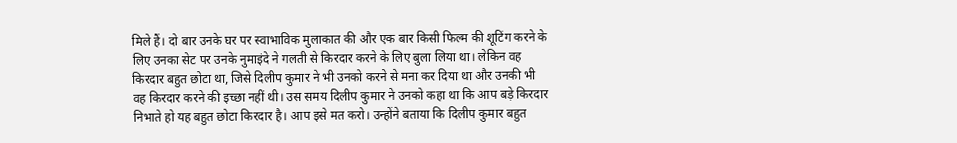मिले हैं। दो बार उनके घर पर स्वाभाविक मुलाकात की और एक बार किसी फिल्म की शूटिंग करने के लिए उनका सेट पर उनके नुमाइंदे ने गलती से किरदार करने के लिए बुला लिया था। लेकिन वह किरदार बहुत छोटा था, जिसे दिलीप कुमार ने भी उनको करने से मना कर दिया था और उनकी भी वह किरदार करने की इच्छा नहीं थी। उस समय दिलीप कुमार ने उनको कहा था कि आप बड़े किरदार निभाते हो यह बहुत छोटा किरदार है। आप इसे मत करो। उन्होंने बताया कि दिलीप कुमार बहुत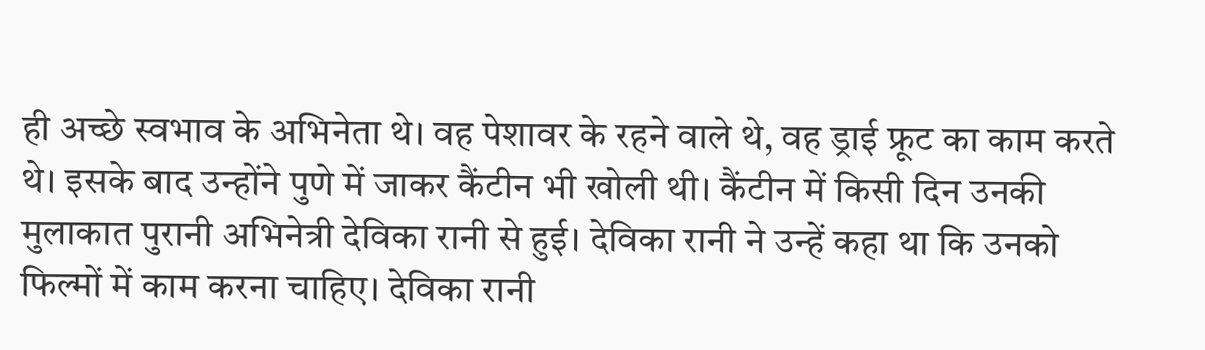ही अच्छे स्वभाव के अभिनेता थे। वह पेशावर के रहने वाले थे, वह ड्राई फ्रूट का काम करते थे। इसके बाद उन्होंने पुणे में जाकर कैंटीन भी खोली थी। कैंटीन में किसी दिन उनकी मुलाकात पुरानी अभिनेत्री देविका रानी से हुई। देविका रानी ने उन्हें कहा था कि उनको फिल्मों में काम करना चाहिए। देविका रानी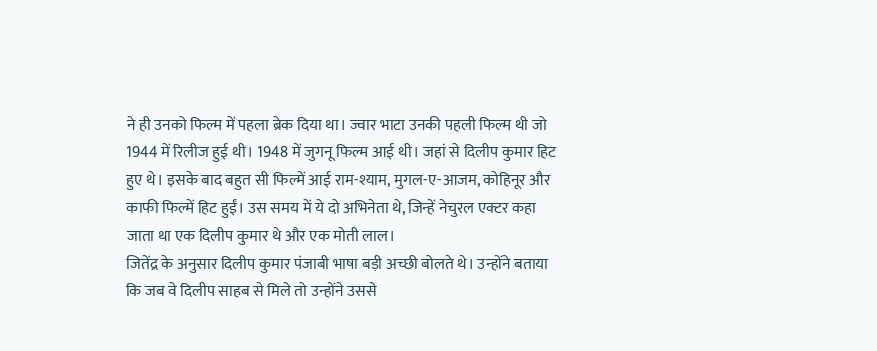ने ही उनको फिल्म में पहला ब्रेक दिया था। ज्वार भाटा उनकी पहली फिल्म थी जो 1944 में रिलीज हुई थी। 1948 में जुगनू फिल्म आई थी। जहां से दिलीप कुमार हिट हुए थे। इसके बाद बहुत सी फिल्में आई राम-श्याम, मुगल-ए-आजम, कोहिनूर और काफी फिल्में हिट हुईं। उस समय में ये दो अभिनेता थे, जिन्हें नेचुरल एक्टर कहा जाता था एक दिलीप कुमार थे और एक मोती लाल।
जितेंद्र के अनुसार दिलीप कुमार पंजाबी भाषा बड़ी अच्छी बोलते थे। उन्होंने बताया कि जब वे दिलीप साहब से मिले तो उन्होंने उससे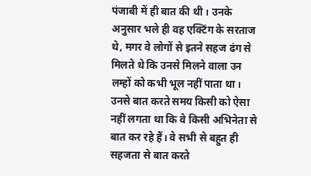पंजाबी में ही बात की थी। उनके अनुसार भले ही वह एक्टिंग के सरताज थे, मगर वे लोगों से इतने सहज ढंग से मिलते थे कि उनसे मिलने वाला उन लम्हों को कभी भूल नहीं पाता था। उनसे बात करते समय किसी को ऐसा नहीं लगता था कि वे किसी अभिनेता से बात कर रहे हैं। वे सभी से बहुत ही सहजता से बात करते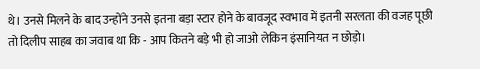थे। उनसे मिलने के बाद उन्होंने उनसे इतना बड़ा स्टार होने के बावजूद स्वभाव में इतनी सरलता की वजह पूछी तो दिलीप साहब का जवाब था कि - आप कितने बड़े भी हो जाओ लेकिन इंसानियत न छोड़ो।